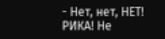- Нет, нет, НЕТ! РИКА! Не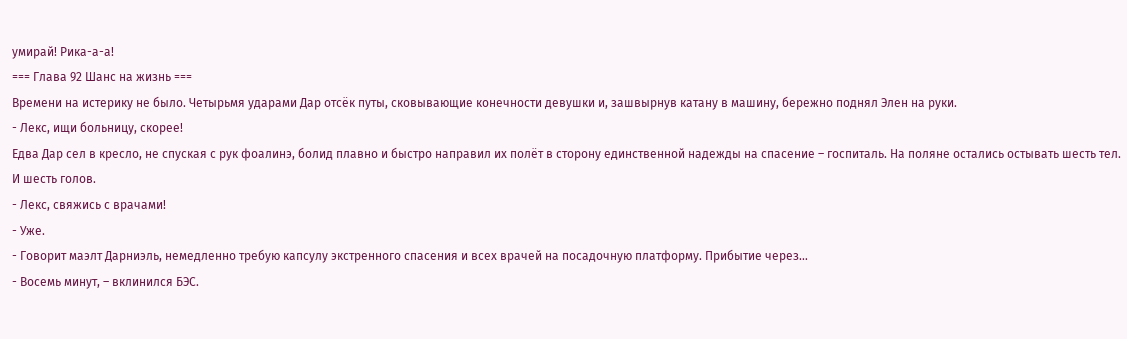умирай! Рика-а-а!
=== Глава 92 Шанс на жизнь ===
Времени на истерику не было. Четырьмя ударами Дар отсёк путы, сковывающие конечности девушки и, зашвырнув катану в машину, бережно поднял Элен на руки.
- Лекс, ищи больницу, скорее!
Едва Дар сел в кресло, не спуская с рук фоалинэ, болид плавно и быстро направил их полёт в сторону единственной надежды на спасение – госпиталь. На поляне остались остывать шесть тел. И шесть голов.
- Лекс, свяжись с врачами!
- Уже.
- Говорит маэлт Дарниэль, немедленно требую капсулу экстренного спасения и всех врачей на посадочную платформу. Прибытие через…
- Восемь минут, – вклинился БЭС.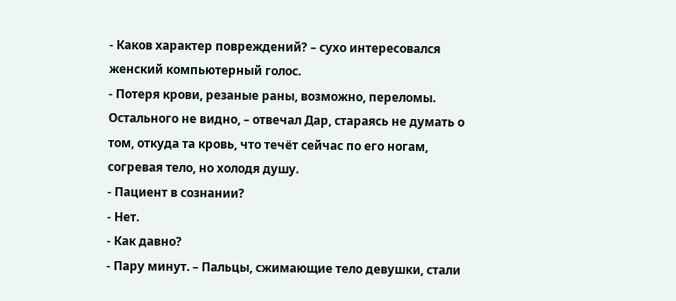- Каков характер повреждений? – сухо интересовался женский компьютерный голос.
- Потеря крови, резаные раны, возможно, переломы. Остального не видно, – отвечал Дар, стараясь не думать о том, откуда та кровь, что течёт сейчас по его ногам, согревая тело, но холодя душу.
- Пациент в сознании?
- Нет.
- Как давно?
- Пару минут. – Пальцы, сжимающие тело девушки, стали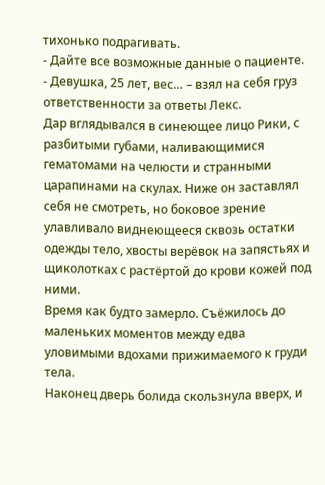тихонько подрагивать.
- Дайте все возможные данные о пациенте.
- Девушка, 25 лет, вес… – взял на себя груз ответственности за ответы Лекс.
Дар вглядывался в синеющее лицо Рики, с разбитыми губами, наливающимися гематомами на челюсти и странными царапинами на скулах. Ниже он заставлял себя не смотреть, но боковое зрение улавливало виднеющееся сквозь остатки одежды тело, хвосты верёвок на запястьях и щиколотках с растёртой до крови кожей под ними.
Время как будто замерло. Съёжилось до маленьких моментов между едва уловимыми вдохами прижимаемого к груди тела.
Наконец дверь болида скользнула вверх, и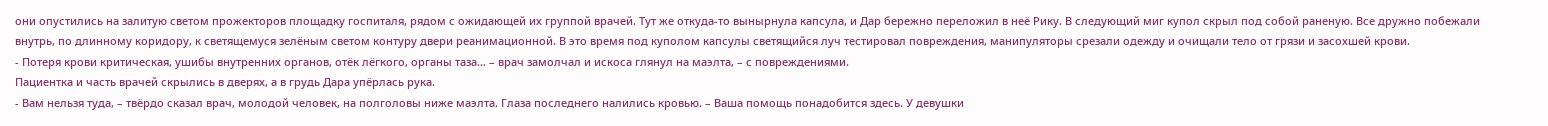они опустились на залитую светом прожекторов площадку госпиталя, рядом с ожидающей их группой врачей. Тут же откуда-то вынырнула капсула, и Дар бережно переложил в неё Рику. В следующий миг купол скрыл под собой раненую. Все дружно побежали внутрь, по длинному коридору, к светящемуся зелёным светом контуру двери реанимационной. В это время под куполом капсулы светящийся луч тестировал повреждения, манипуляторы срезали одежду и очищали тело от грязи и засохшей крови.
- Потеря крови критическая, ушибы внутренних органов, отёк лёгкого, органы таза… – врач замолчал и искоса глянул на маэлта, – с повреждениями.
Пациентка и часть врачей скрылись в дверях, а в грудь Дара упёрлась рука.
- Вам нельзя туда, – твёрдо сказал врач, молодой человек, на полголовы ниже маэлта. Глаза последнего налились кровью. – Ваша помощь понадобится здесь. У девушки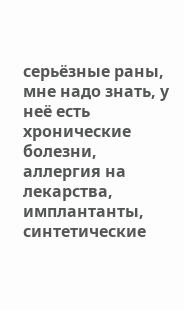серьёзные раны, мне надо знать, у неё есть хронические болезни, аллергия на лекарства, имплантанты, синтетические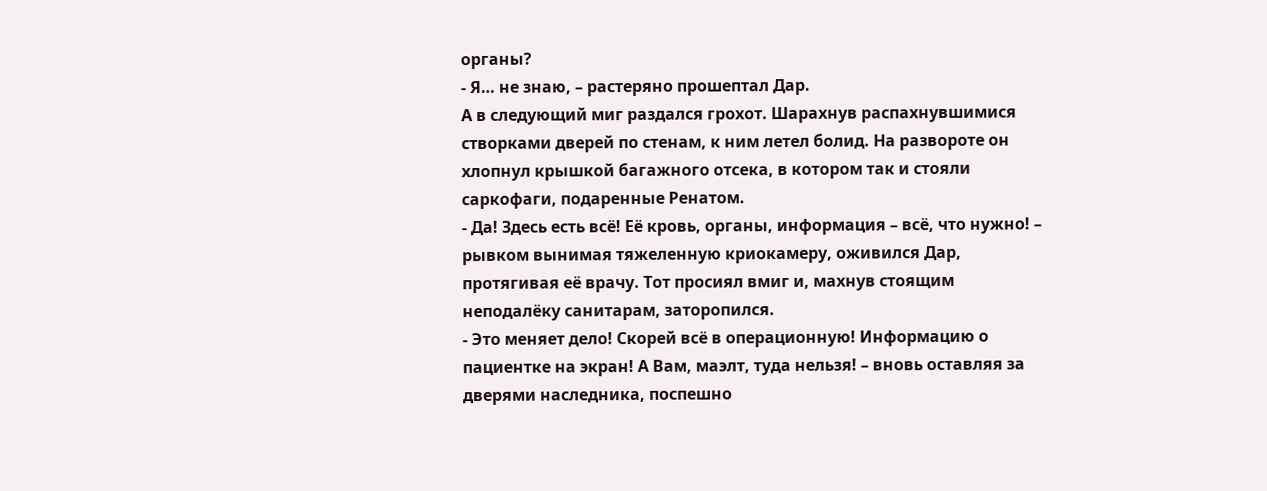органы?
- Я… не знаю, – растеряно прошептал Дар.
А в следующий миг раздался грохот. Шарахнув распахнувшимися створками дверей по стенам, к ним летел болид. На развороте он хлопнул крышкой багажного отсека, в котором так и стояли саркофаги, подаренные Ренатом.
- Да! Здесь есть всё! Её кровь, органы, информация – всё, что нужно! – рывком вынимая тяжеленную криокамеру, оживился Дар, протягивая её врачу. Тот просиял вмиг и, махнув стоящим неподалёку санитарам, заторопился.
- Это меняет дело! Скорей всё в операционную! Информацию о пациентке на экран! А Вам, маэлт, туда нельзя! – вновь оставляя за дверями наследника, поспешно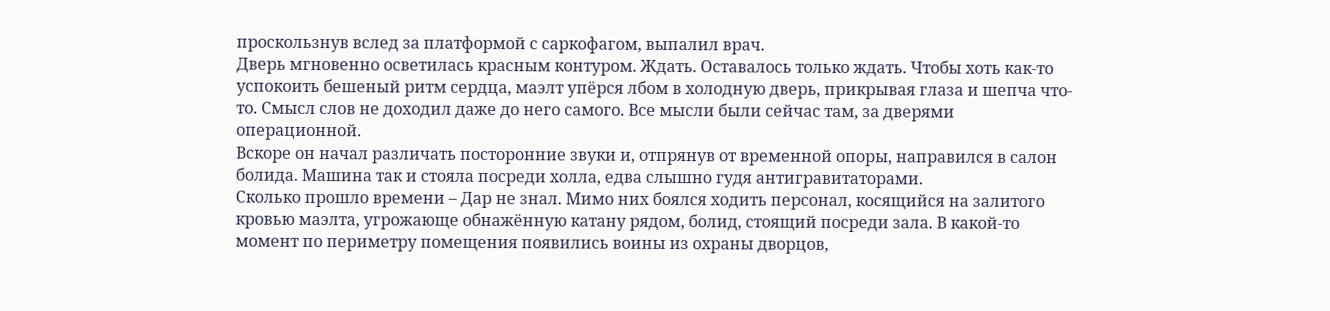проскользнув вслед за платформой с саркофагом, выпалил врач.
Дверь мгновенно осветилась красным контуром. Ждать. Оставалось только ждать. Чтобы хоть как-то успокоить бешеный ритм сердца, маэлт упёрся лбом в холодную дверь, прикрывая глаза и шепча что-то. Смысл слов не доходил даже до него самого. Все мысли были сейчас там, за дверями операционной.
Вскоре он начал различать посторонние звуки и, отпрянув от временной опоры, направился в салон болида. Машина так и стояла посреди холла, едва слышно гудя антигравитаторами.
Сколько прошло времени – Дар не знал. Мимо них боялся ходить персонал, косящийся на залитого кровью маэлта, угрожающе обнажённую катану рядом, болид, стоящий посреди зала. В какой-то момент по периметру помещения появились воины из охраны дворцов,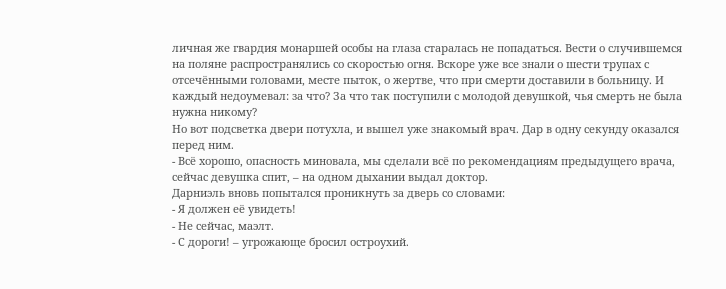личная же гвардия монаршей особы на глаза старалась не попадаться. Вести о случившемся на поляне распространялись со скоростью огня. Вскоре уже все знали о шести трупах с отсечёнными головами, месте пыток, о жертве, что при смерти доставили в больницу. И каждый недоумевал: за что? За что так поступили с молодой девушкой, чья смерть не была нужна никому?
Но вот подсветка двери потухла, и вышел уже знакомый врач. Дар в одну секунду оказался перед ним.
- Всё хорошо, опасность миновала, мы сделали всё по рекомендациям предыдущего врача, сейчас девушка спит, – на одном дыхании выдал доктор.
Дарниэль вновь попытался проникнуть за дверь со словами:
- Я должен её увидеть!
- Не сейчас, маэлт.
- С дороги! – угрожающе бросил остроухий.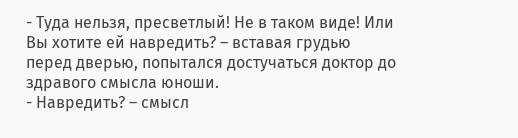- Туда нельзя, пресветлый! Не в таком виде! Или Вы хотите ей навредить? – вставая грудью перед дверью, попытался достучаться доктор до здравого смысла юноши.
- Навредить? – смысл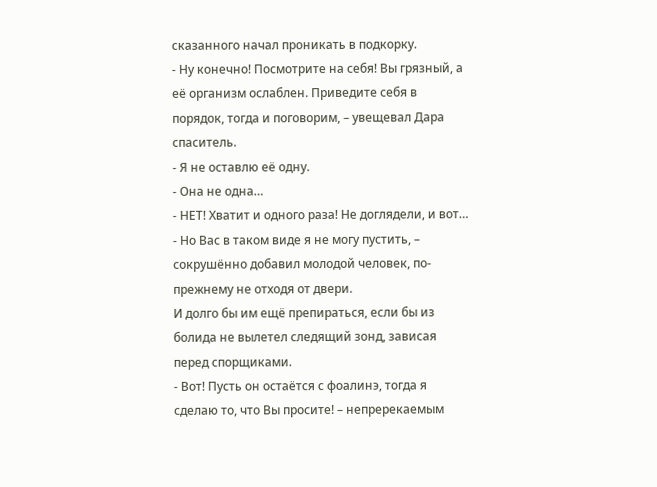сказанного начал проникать в подкорку.
- Ну конечно! Посмотрите на себя! Вы грязный, а её организм ослаблен. Приведите себя в порядок, тогда и поговорим, – увещевал Дара спаситель.
- Я не оставлю её одну.
- Она не одна…
- НЕТ! Хватит и одного раза! Не доглядели, и вот…
- Но Вас в таком виде я не могу пустить, – сокрушённо добавил молодой человек, по-прежнему не отходя от двери.
И долго бы им ещё препираться, если бы из болида не вылетел следящий зонд, зависая перед спорщиками.
- Вот! Пусть он остаётся с фоалинэ, тогда я сделаю то, что Вы просите! – непререкаемым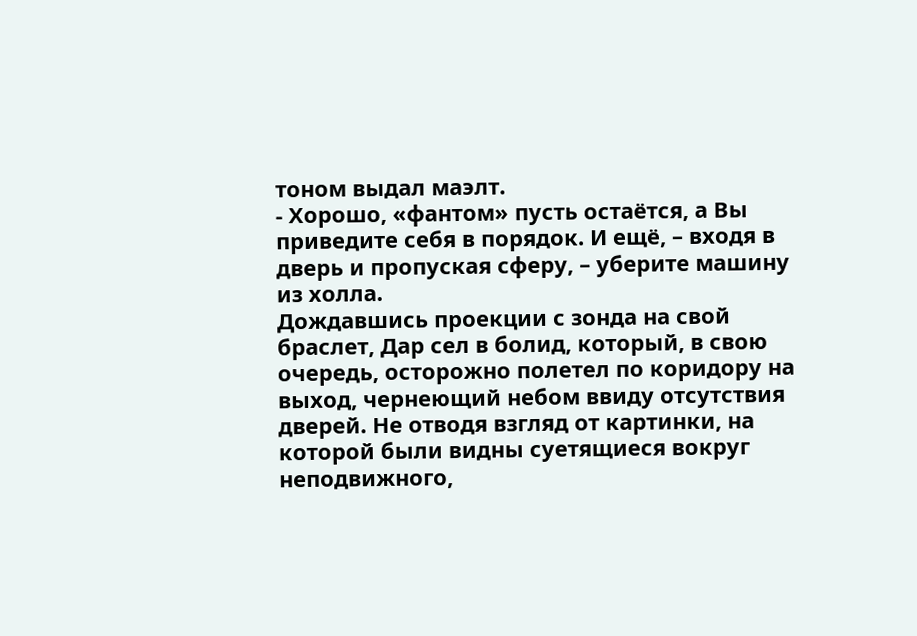тоном выдал маэлт.
- Хорошо, «фантом» пусть остаётся, а Вы приведите себя в порядок. И ещё, – входя в дверь и пропуская сферу, – уберите машину из холла.
Дождавшись проекции с зонда на свой браслет, Дар сел в болид, который, в свою очередь, осторожно полетел по коридору на выход, чернеющий небом ввиду отсутствия дверей. Не отводя взгляд от картинки, на которой были видны суетящиеся вокруг неподвижного,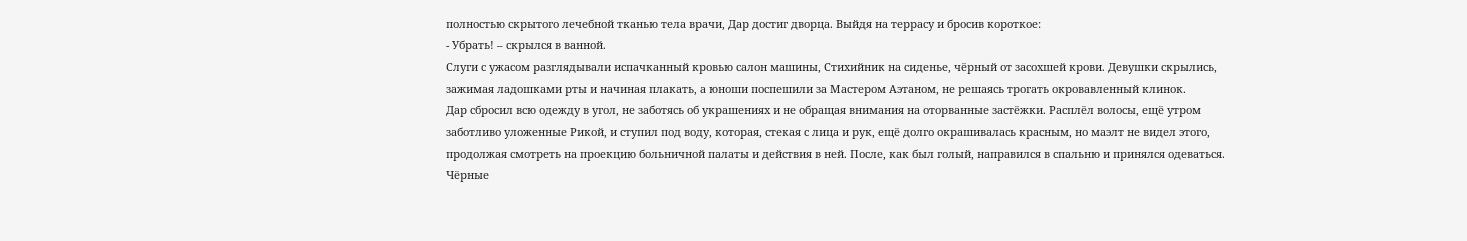полностью скрытого лечебной тканью тела врачи, Дар достиг дворца. Выйдя на террасу и бросив короткое:
- Убрать! – скрылся в ванной.
Слуги с ужасом разглядывали испачканный кровью салон машины, Стихийник на сиденье, чёрный от засохшей крови. Девушки скрылись, зажимая ладошками рты и начиная плакать, а юноши поспешили за Мастером Аэтаном, не решаясь трогать окровавленный клинок.
Дар сбросил всю одежду в угол, не заботясь об украшениях и не обращая внимания на оторванные застёжки. Расплёл волосы, ещё утром заботливо уложенные Рикой, и ступил под воду, которая, стекая с лица и рук, ещё долго окрашивалась красным, но маэлт не видел этого, продолжая смотреть на проекцию больничной палаты и действия в ней. После, как был голый, направился в спальню и принялся одеваться. Чёрные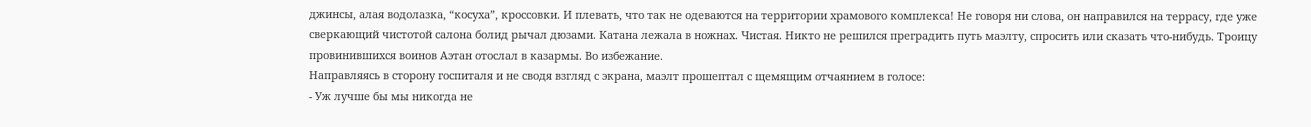джинсы, алая водолазка, “косуха”, кроссовки. И плевать, что так не одеваются на территории храмового комплекса! Не говоря ни слова, он направился на террасу, где уже сверкающий чистотой салона болид рычал дюзами. Катана лежала в ножнах. Чистая. Никто не решился преградить путь маэлту, спросить или сказать что-нибудь. Троицу провинившихся воинов Аэтан отослал в казармы. Во избежание.
Направляясь в сторону госпиталя и не сводя взгляд с экрана, маэлт прошептал с щемящим отчаянием в голосе:
- Уж лучше бы мы никогда не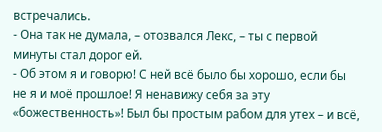встречались.
- Она так не думала, – отозвался Лекс, – ты с первой минуты стал дорог ей.
- Об этом я и говорю! С ней всё было бы хорошо, если бы не я и моё прошлое! Я ненавижу себя за эту «божественность»! Был бы простым рабом для утех – и всё,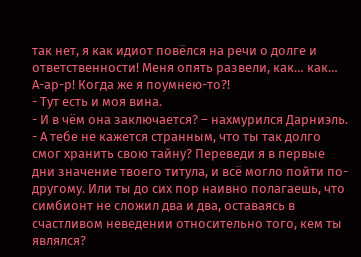так нет, я как идиот повёлся на речи о долге и ответственности! Меня опять развели, как… как… А-ар-р! Когда же я поумнею-то?!
- Тут есть и моя вина.
- И в чём она заключается? – нахмурился Дарниэль.
- А тебе не кажется странным, что ты так долго смог хранить свою тайну? Переведи я в первые дни значение твоего титула, и всё могло пойти по-другому. Или ты до сих пор наивно полагаешь, что симбионт не сложил два и два, оставаясь в счастливом неведении относительно того, кем ты являлся?